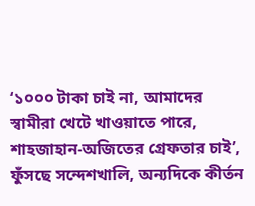‘১০০০ টাকা চাই না, আমাদের স্বামীরা খেটে খাওয়াতে পারে, শাহজাহান-অজিতের গ্রেফতার চাই’, ফুঁসছে সন্দেশখালি, অন্যদিকে কীর্তন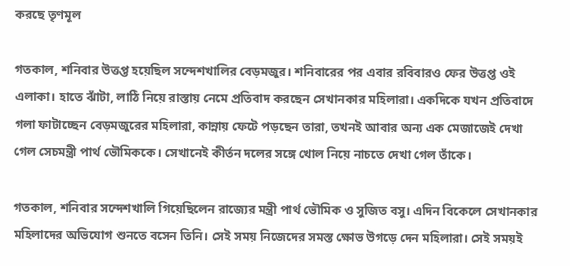করছে তৃণমূল

গতকাল, শনিবার উত্তপ্ত হয়েছিল সন্দেশখালির বেড়মজুর। শনিবারের পর এবার রবিবারও ফের উত্তপ্ত ওই এলাকা। হাতে ঝাঁটা, লাঠি নিয়ে রাস্তায় নেমে প্রতিবাদ করছেন সেখানকার মহিলারা। একদিকে যখন প্রতিবাদে গলা ফাটাচ্ছেন বেড়মজুরের মহিলারা, কান্নায় ফেটে পড়ছেন তারা, তখনই আবার অন্য এক মেজাজেই দেখা গেল সেচমন্ত্রী পার্থ ভৌমিককে। সেখানেই কীর্তন দলের সঙ্গে খোল নিয়ে নাচতে দেখা গেল তাঁকে।

গতকাল, শনিবার সন্দেশখালি গিয়েছিলেন রাজ্যের মন্ত্রী পার্থ ভৌমিক ও সুজিত বসু। এদিন বিকেলে সেখানকার মহিলাদের অভিযোগ শুনতে বসেন তিনি। সেই সময় নিজেদের সমস্ত ক্ষোভ উগড়ে দেন মহিলারা। সেই সময়ই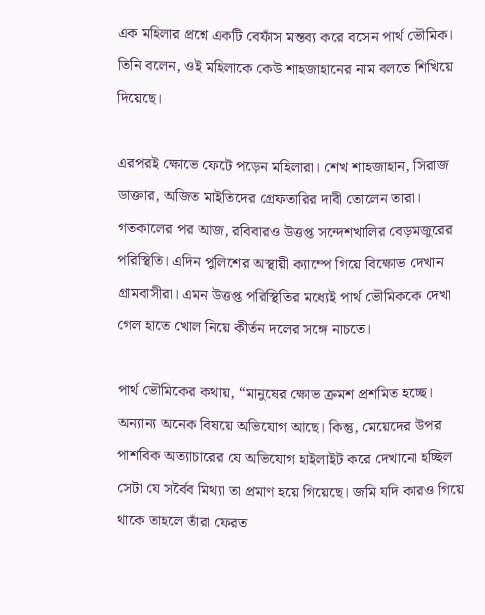এক মহিলার প্রশ্নে একটি বেফাঁস মন্তব্য করে বসেন পার্থ ভৌমিক। তিনি বলেন, ওই মহিলাকে কেউ শাহজাহানের নাম বলতে শিখিয়ে দিয়েছে।

এরপরই ক্ষোভে ফেটে পড়েন মহিলারা। শেখ শাহজাহান, সিরাজ ডাক্তার, অজিত মাইতিদের গ্রেফতারির দাবী তোলেন তারা। গতকালের পর আজ, রবিবারও উত্তপ্ত সন্দেশখালির বেড়মজুরের পরিস্থিতি। এদিন পুলিশের অস্থায়ী ক্যাম্পে গিয়ে বিক্ষোভ দেখান গ্রামবাসীরা। এমন উত্তপ্ত পরিস্থিতির মধ্যেই পার্থ ভৌমিককে দেখা গেল হাতে খোল নিয়ে কীর্তন দলের সঙ্গে নাচতে।

পার্থ ভৌমিকের কথায়, “মানুষের ক্ষোভ ক্রমশ প্রশমিত হচ্ছে। অন্যান্য অনেক বিষয়ে অভিযোগ আছে। কিন্তু, মেয়েদের উপর পাশবিক অত্যাচারের যে অভিযোগ হাইলাইট করে দেখানো হচ্ছিল সেটা যে সর্বৈব মিথ্যা তা প্রমাণ হয়ে গিয়েছে। জমি যদি কারও গিয়ে থাকে তাহলে তাঁরা ফেরত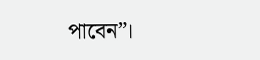পাবেন”।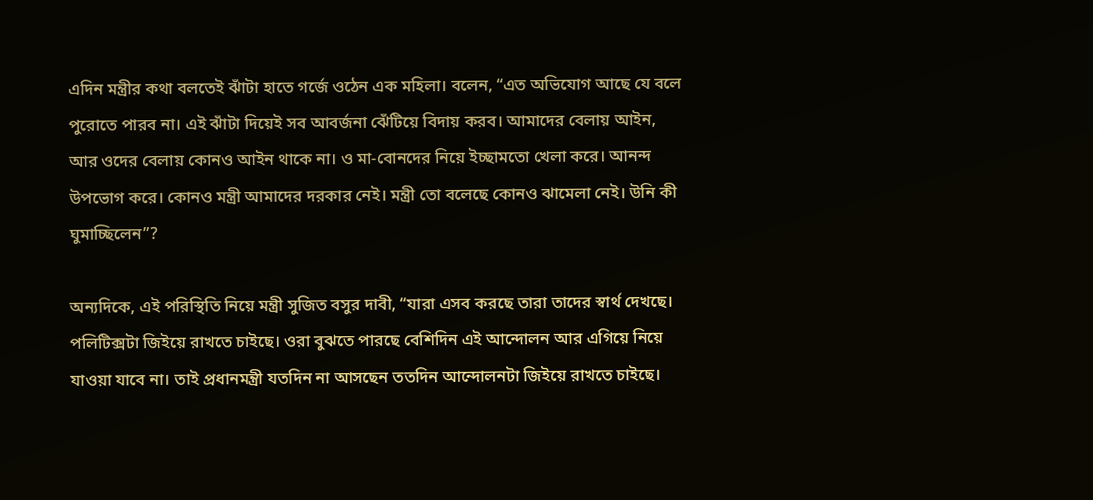এদিন মন্ত্রীর কথা বলতেই ঝাঁটা হাতে গর্জে ওঠেন এক মহিলা। বলেন, “এত অভিযোগ আছে যে বলে পুরোতে পারব না। এই ঝাঁটা দিয়েই সব আবর্জনা ঝেঁটিয়ে বিদায় করব। আমাদের বেলায় আইন, আর ওদের বেলায় কোনও আইন থাকে না। ও মা-বোনদের নিয়ে ইচ্ছামতো খেলা করে। আনন্দ উপভোগ করে। কোনও মন্ত্রী আমাদের দরকার নেই। মন্ত্রী তো বলেছে কোনও ঝামেলা নেই। উনি কী ঘুমাচ্ছিলেন”?

অন্যদিকে, এই পরিস্থিতি নিয়ে মন্ত্রী সুজিত বসুর দাবী, “যারা এসব করছে তারা তাদের স্বার্থ দেখছে। পলিটিক্সটা জিইয়ে রাখতে চাইছে। ওরা বুঝতে পারছে বেশিদিন এই আন্দোলন আর এগিয়ে নিয়ে যাওয়া যাবে না। তাই প্রধানমন্ত্রী যতদিন না আসছেন ততদিন আন্দোলনটা জিইয়ে রাখতে চাইছে।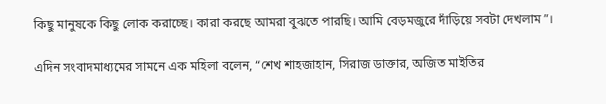কিছু মানুষকে কিছু লোক করাচ্ছে। কারা করছে আমরা বুঝতে পারছি। আমি বেড়মজুরে দাঁড়িয়ে সবটা দেখলাম”।

এদিন সংবাদমাধ্যমের সামনে এক মহিলা বলেন, “শেখ শাহজাহান, সিরাজ ডাক্তার, অজিত মাইতির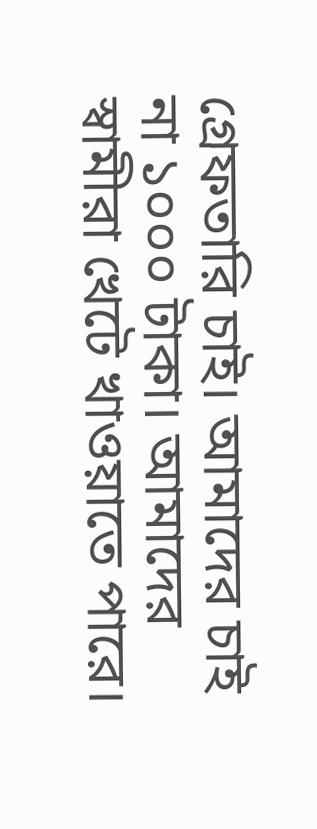গ্রেফতারি চাই। আমাদের চাই না ১০০০ টাকা। আমাদের স্বামীরা খেটে খাওয়াতে পারে।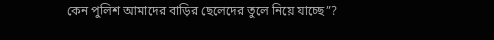কেন পুলিশ আমাদের বাড়ির ছেলেদের তুলে নিয়ে যাচ্ছে”?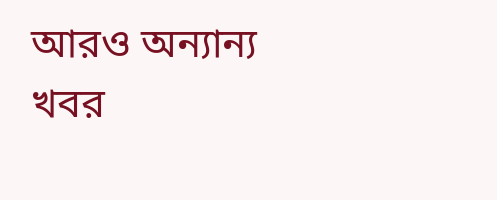আরও অন্যান্য খবর